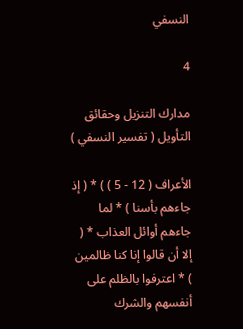النسفي

4

مدارك التنزيل وحقائق التأويل ( تفسير النسفي )

الأعراف ( 12 - 5 ) ) * ( إذ جاءهم بأسنا ) * لما جاءهم أوائل العذاب * ( إلا أن قالوا إنا كنا ظالمين ) * اعترفوا بالظلم على أنفسهم والشرك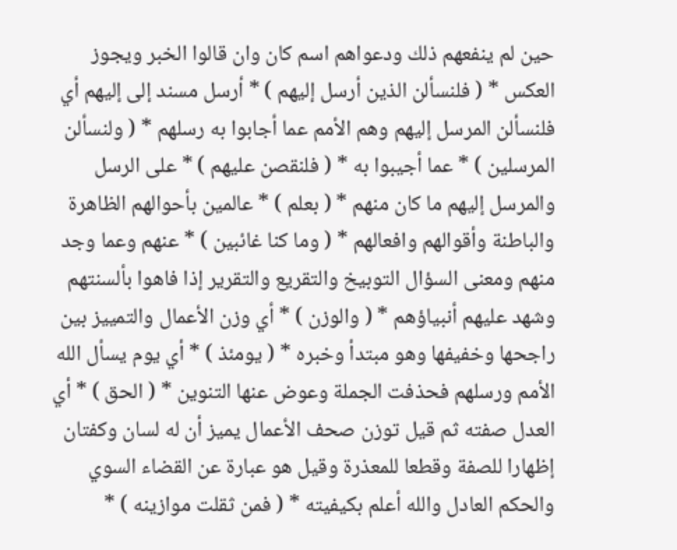حين لم ينفعهم ذلك ودعواهم اسم كان وان قالوا الخبر ويجوز العكس * ( فلنسألن الذين أرسل إليهم ) * أرسل مسند إلى إليهم أي فلنسألن المرسل إليهم وهم الأمم عما أجابوا به رسلهم * ( ولنسألن المرسلين ) * عما أجيبوا به * ( فلنقصن عليهم ) * على الرسل والمرسل إليهم ما كان منهم * ( بعلم ) * عالمين بأحوالهم الظاهرة والباطنة وأقوالهم وافعالهم * ( وما كنا غائبين ) * عنهم وعما وجد منهم ومعنى السؤال التوبيخ والتقريع والتقرير إذا فاهوا بألسنتهم وشهد عليهم أنبياؤهم * ( والوزن ) * أي وزن الأعمال والتمييز بين راجحها وخفيفها وهو مبتدأ وخبره * ( يومئذ ) * أي يوم يسأل الله الأمم ورسلهم فحذفت الجملة وعوض عنها التنوين * ( الحق ) * أي العدل صفته ثم قيل توزن صحف الأعمال يميز أن له لسان وكفتان إظهارا للصفة وقطعا للمعذرة وقيل هو عبارة عن القضاء السوي والحكم العادل والله أعلم بكيفيته * ( فمن ثقلت موازينه ) *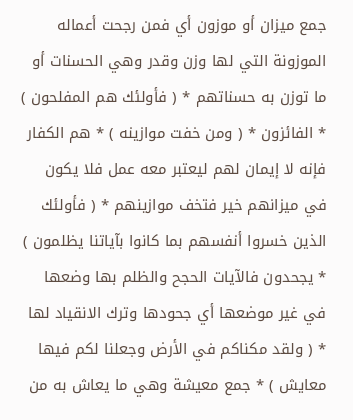جمع ميزان أو موزون أي فمن رجحت أعماله الموزونة التي لها وزن وقدر وهي الحسنات أو ما توزن به حسناتهم * ( فأولئك هم المفلحون ) * الفائزون * ( ومن خفت موازينه ) * هم الكفار فإنه لا إيمان لهم ليعتبر معه عمل فلا يكون في ميزانهم خير فتخف موازينهم * ( فأولئك الذين خسروا أنفسهم بما كانوا بآياتنا يظلمون ) * يجحدون فالآيات الحجح والظلم بها وضعها في غير موضعها أي جحودها وترك الانقياد لها * ( ولقد مكناكم في الأرض وجعلنا لكم فيها معايش ) * جمع معيشة وهي ما يعاش به من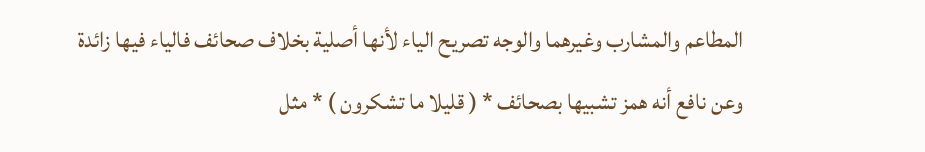المطاعم والمشارب وغيرهما والوجه تصريح الياء لأنها أصلية بخلاف صحائف فالياء فيها زائدة وعن نافع أنه همز تشبيها بصحائف * ( قليلا ما تشكرون ) * مثل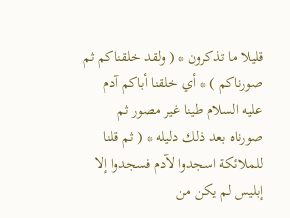قليلا ما تذكرون * ( ولقد خلقناكم ثم صورناكم ) * أي خلقنا أباكم آدم عليه السلام طينا غير مصور ثم صورناه بعد ذلك دليله * ( ثم قلنا للملائكة اسجدوا لآدم فسجدوا إلا إبليس لم يكن من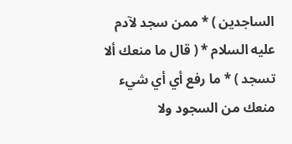الساجدين ) * ممن سجد لآدم عليه السلام * ( قال ما منعك ألا تسجد ) * ما رفع أي أي شيء منعك من السجود ولا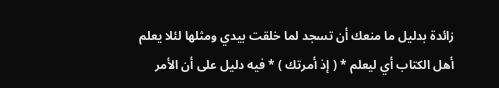زائدة بدليل ما منعك أن تسجد لما خلقت بيدي ومثلها لئلا يعلم أهل الكتاب أي ليعلم * ( إذ أمرتك ) * فيه دليل على أن الأمر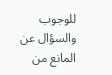للوجوب والسؤال عن المانع من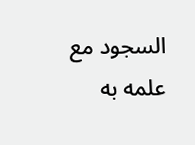السجود مع علمه به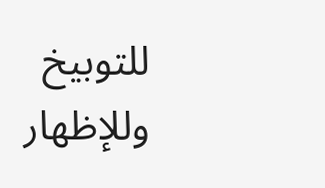للتوبيخ وللإظهار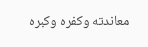معاندته وكفره وكبره